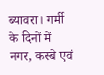ब्यावरा। गर्मी के दिनों में नगर, कस्बे एवं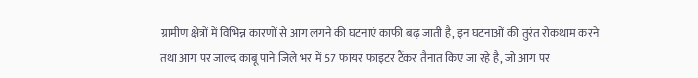ग्रामीण क्षेत्रों में विभिन्न कारणों से आग लगने की घटनाएं काफी बढ़ जाती है, इन घटनाओं की तुरंत रोकथाम करने तथा आग पर जाल्द काबू पाने जिले भर में 57 फायर फाइटर टैंकर तैनात किए जा रहे है, जो आग पर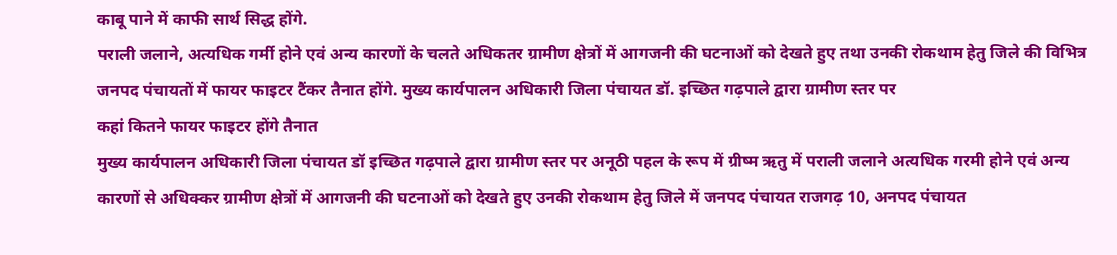काबू पाने में काफी सार्थ सिद्ध होंगे.
पराली जलाने, अत्यधिक गर्मी होने एवं अन्य कारणों के चलते अधिकतर ग्रामीण क्षेत्रों में आगजनी की घटनाओं को देखते हुए तथा उनकी रोकथाम हेतु जिले की विभित्र जनपद पंचायतों में फायर फाइटर टैंकर तैनात होंगे. मुख्य कार्यपालन अधिकारी जिला पंचायत डॉ. इच्छित गढ़पाले द्वारा ग्रामीण स्तर पर
कहां कितने फायर फाइटर होंगे तैनात
मुख्य कार्यपालन अधिकारी जिला पंचायत डॉ इच्छित गढ़पाले द्वारा ग्रामीण स्तर पर अनूठी पहल के रूप में ग्रीष्म ऋतु में पराली जलाने अत्यधिक गरमी होने एवं अन्य कारणों से अधिक्कर ग्रामीण क्षेत्रों में आगजनी की घटनाओं को देखते हुए उनकी रोकथाम हेतु जिले में जनपद पंचायत राजगढ़ 10, अनपद पंचायत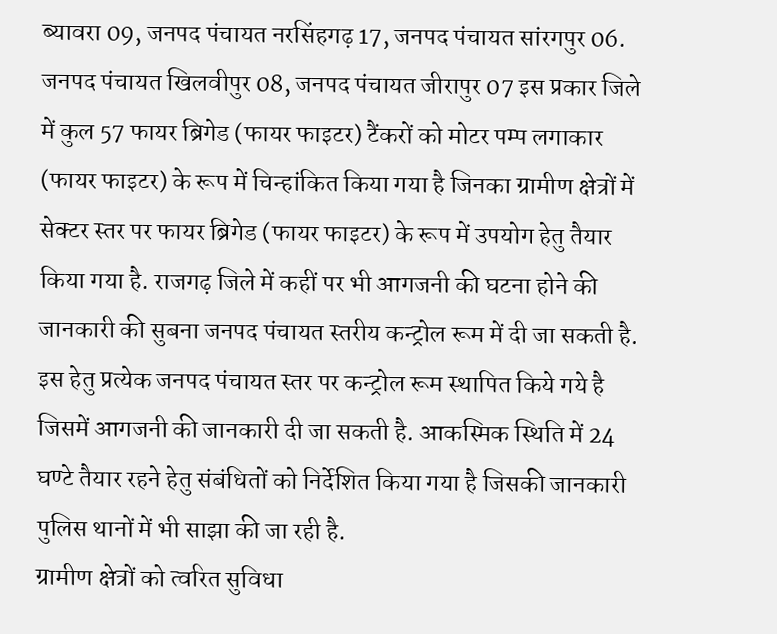ब्यावरा 09, जनपद पंचायत नरसिंहगढ़ 17, जनपद पंचायत सांरगपुर 06. जनपद पंचायत खिलवीपुर 08, जनपद पंचायत जीरापुर 07 इस प्रकार जिले में कुल 57 फायर ब्रिगेड (फायर फाइटर) टैंकरों को मोटर पम्प लगाकार (फायर फाइटर) के रूप में चिन्हांकित किया गया है जिनका ग्रामीण क्षेत्रों में सेक्टर स्तर पर फायर ब्रिगेड (फायर फाइटर) के रूप में उपयोग हेतु तैयार किया गया है. राजगढ़ जिले में कहीं पर भी आगजनी की घटना होने की जानकारी की सुबना जनपद पंचायत स्तरीय कन्ट्रोल रूम में दी जा सकती है. इस हेतु प्रत्येक जनपद पंचायत स्तर पर कन्ट्रोल रूम स्थापित किये गये है जिसमें आगजनी की जानकारी दी जा सकती है. आकस्मिक स्थिति में 24 घण्टे तैयार रहने हेतु संबंधितों को निर्देशित किया गया है जिसकी जानकारी पुलिस थानों में भी साझा की जा रही है.
ग्रामीण क्षेत्रों को त्वरित सुविधा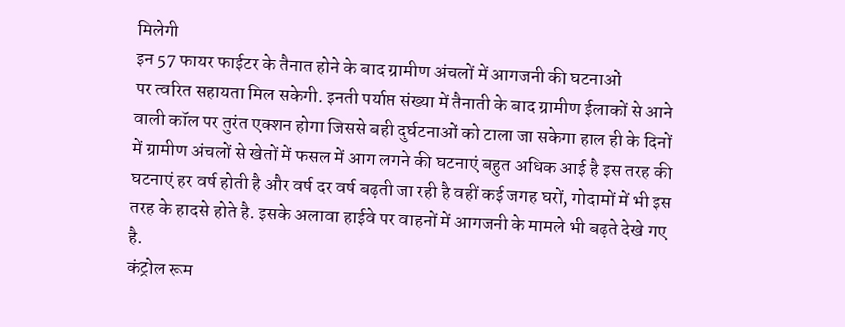मिलेगी
इन 57 फायर फाईटर के तैनात होने के बाद ग्रामीण अंचलों में आगजनी की घटनाओं
पर त्वरित सहायता मिल सकेगी. इनती पर्याप्त संख्या में तैनाती के बाद ग्रामीण ईलाकों से आने वाली कॉल पर तुरंत एक्शन होगा जिससे बही दुर्घटनाओं को टाला जा सकेगा हाल ही के दिनों में ग्रामीण अंचलों से खेतों में फसल में आग लगने की घटनाएं बहुत अधिक आई है इस तरह की घटनाएं हर वर्ष होती है और वर्ष दर वर्ष बढ़ती जा रही है वहीं कई जगह घरों, गोदामों में भी इस तरह के हादसे होते है. इसके अलावा हाईवे पर वाहनों में आगजनी के मामले भी बढ़ते देखे गए है.
कंट्रोल रूम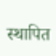स्थापित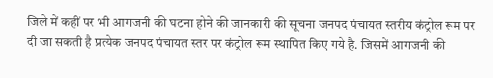जिले में कहीं पर भी आगजनी की घटना होने की जानकारी की सूचना जनपद पंचायत स्तरीय कंट्रोल रूम पर दी जा सकती है प्रत्येक जनपद पंचायत स्तर पर कंट्रोल रूम स्थापित किए गये है. जिसमें आगजनी की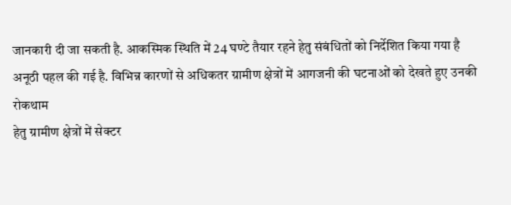जानकारी दी जा सकती है. आकस्मिक स्थिति में 24 घण्टे तैयार रहने हेतु संबंधितों को निर्देशित किया गया है
अनूठी पहल की गई है. विभिन्न कारणों से अधिकतर ग्रामीण क्षेत्रों में आगजनी की घटनाओं को देखते हुए उनकी रोकथाम
हेतु ग्रामीण क्षेत्रों में सेक्टर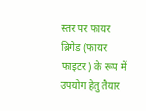स्तर पर फायर ब्रिगेड (फायर फाइटर) के रूप में उपयोग हेतु तैयार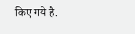किए गये है.